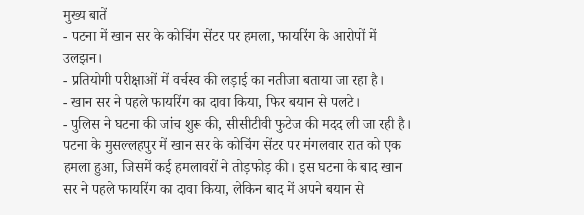मुख्य बातें
- पटना में खान सर के कोचिंग सेंटर पर हमला, फायरिंग के आरोपों में उलझन।
- प्रतियोगी परीक्षाओं में वर्चस्व की लड़ाई का नतीजा बताया जा रहा है।
- खान सर ने पहले फायरिंग का दावा किया, फिर बयान से पलटे।
- पुलिस ने घटना की जांच शुरू की, सीसीटीवी फुटेज की मदद ली जा रही है।
पटना के मुसल्लहपुर में खान सर के कोचिंग सेंटर पर मंगलवार रात को एक हमला हुआ, जिसमें कई हमलावरों ने तोड़फोड़ की। इस घटना के बाद खान सर ने पहले फायरिंग का दावा किया, लेकिन बाद में अपने बयान से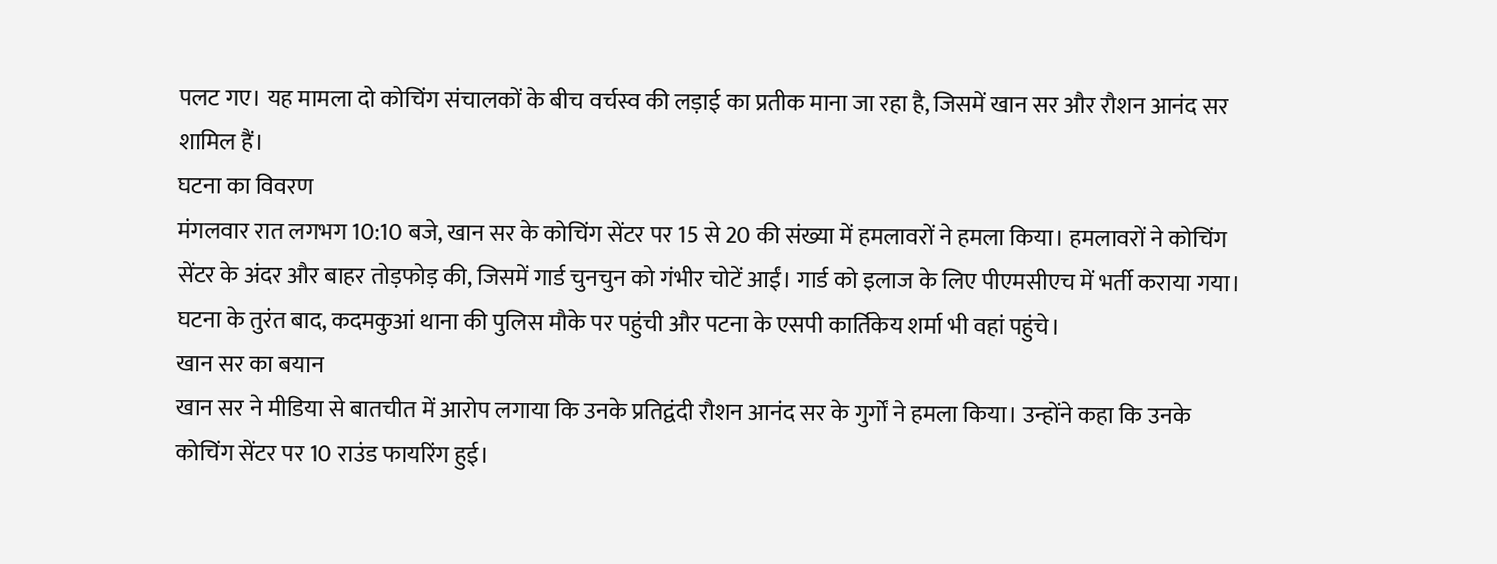पलट गए। यह मामला दो कोचिंग संचालकों के बीच वर्चस्व की लड़ाई का प्रतीक माना जा रहा है, जिसमें खान सर और रौशन आनंद सर शामिल हैं।
घटना का विवरण
मंगलवार रात लगभग 10:10 बजे, खान सर के कोचिंग सेंटर पर 15 से 20 की संख्या में हमलावरों ने हमला किया। हमलावरों ने कोचिंग सेंटर के अंदर और बाहर तोड़फोड़ की, जिसमें गार्ड चुनचुन को गंभीर चोटें आईं। गार्ड को इलाज के लिए पीएमसीएच में भर्ती कराया गया। घटना के तुरंत बाद, कदमकुआं थाना की पुलिस मौके पर पहुंची और पटना के एसपी कार्तिकेय शर्मा भी वहां पहुंचे।
खान सर का बयान
खान सर ने मीडिया से बातचीत में आरोप लगाया कि उनके प्रतिद्वंदी रौशन आनंद सर के गुर्गों ने हमला किया। उन्होंने कहा कि उनके कोचिंग सेंटर पर 10 राउंड फायरिंग हुई।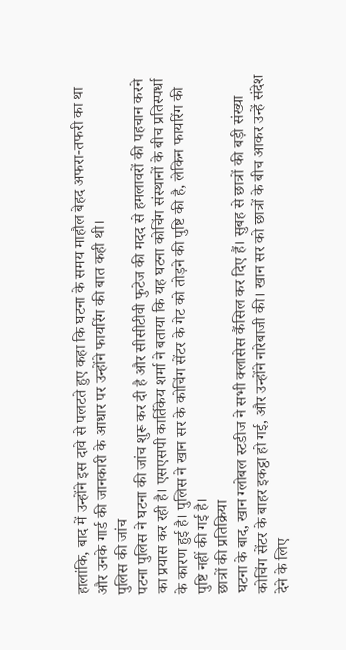हालांकि, बाद में उन्होंने इस दावे से पलटते हुए कहा कि घटना के समय माहौल बेहद अफरा-तफरी का था और उनके गार्ड की जानकारी के आधार पर उन्होंने फायरिंग की बात कही थी।
पुलिस की जांच
पटना पुलिस ने घटना की जांच शुरू कर दी है और सीसीटीवी फुटेज की मदद से हमलावरों की पहचान करने का प्रयास कर रही है। एसएसपी कार्तिकेय शर्मा ने बताया कि यह घटना कोचिंग संस्थानों के बीच प्रतिस्पर्धा के कारण हुई है। पुलिस ने खान सर के कोचिंग सेंटर के गेट को तोड़ने की पुष्टि की है, लेकिन फायरिंग की पुष्टि नहीं की गई है।
छात्रों की प्रतिक्रिया
घटना के बाद, खान ग्लोबल स्टडीज ने सभी क्लासेस कैंसिल कर दिए हैं। सुबह से छात्रों की बड़ी संख्या कोचिंग सेंटर के बाहर इकट्ठा हो गई, और उन्होंने नारेबाजी की। खान सर को छात्रों के बीच आकर उन्हें संदेश देने के लिए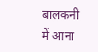बालकनी में आना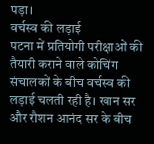पड़ा।
वर्चस्व की लड़ाई
पटना में प्रतियोगी परीक्षाओं की तैयारी कराने वाले कोचिंग संचालकों के बीच वर्चस्व की लड़ाई चलती रही है। खान सर और रौशन आनंद सर के बीच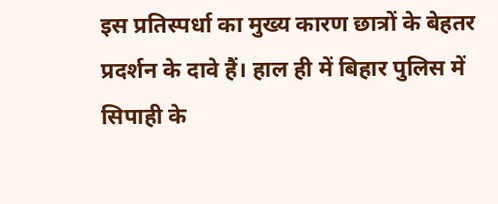इस प्रतिस्पर्धा का मुख्य कारण छात्रों के बेहतर प्रदर्शन के दावे हैं। हाल ही में बिहार पुलिस में सिपाही के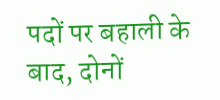पदों पर बहाली के बाद, दोनों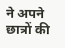ने अपने छात्रों की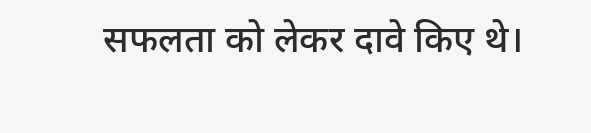सफलता को लेकर दावे किए थे।